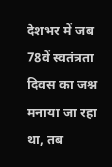देशभर में जब 78वें स्वतंत्रता दिवस का जश्न मनाया जा रहा था, तब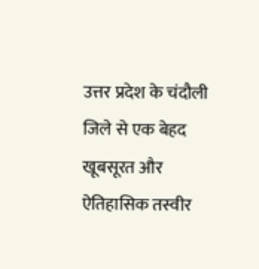उत्तर प्रदेश के चंदौली जिले से एक बेहद खूबसूरत और ऐतिहासिक तस्वीर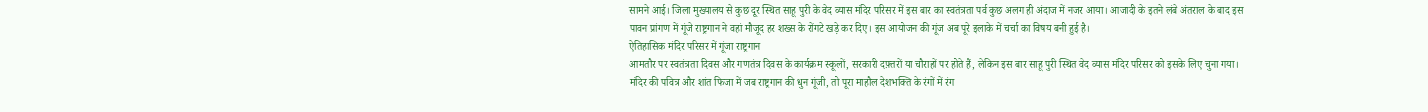सामने आई। जिला मुख्यालय से कुछ दूर स्थित साहू पुरी के वेद व्यास मंदिर परिसर में इस बार का स्वतंत्रता पर्व कुछ अलग ही अंदाज में नजर आया। आजादी के इतने लंबे अंतराल के बाद इस पावन प्रांगण में गूंजे राष्ट्रगान ने वहां मौजूद हर शख्स के रोंगटे खड़े कर दिए। इस आयोजन की गूंज अब पूरे इलाके में चर्चा का विषय बनी हुई है।
ऐतिहासिक मंदिर परिसर में गूंजा राष्ट्रगान
आमतौर पर स्वतंत्रता दिवस और गणतंत्र दिवस के कार्यक्रम स्कूलों, सरकारी दफ़्तरों या चौराहों पर होते हैं, लेकिन इस बार साहू पुरी स्थित वेद व्यास मंदिर परिसर को इसके लिए चुना गया। मंदिर की पवित्र और शांत फिजा में जब राष्ट्रगान की धुन गूंजी, तो पूरा माहौल देशभक्ति के रंगों में रंग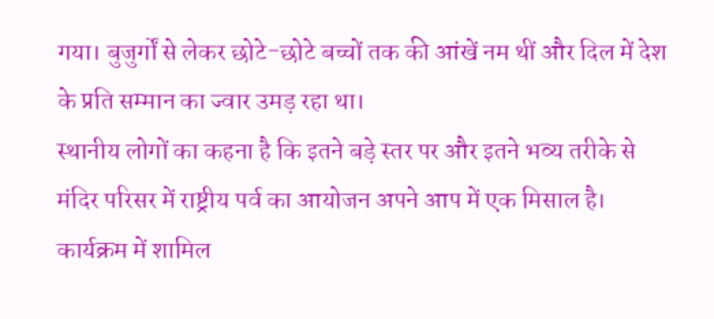गया। बुजुर्गों से लेकर छोटे-छोटे बच्चों तक की आंखें नम थीं और दिल में देश के प्रति सम्मान का ज्वार उमड़ रहा था।
स्थानीय लोगों का कहना है कि इतने बड़े स्तर पर और इतने भव्य तरीके से मंदिर परिसर में राष्ट्रीय पर्व का आयोजन अपने आप में एक मिसाल है। कार्यक्रम में शामिल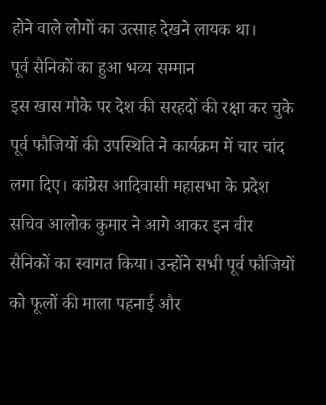होने वाले लोगों का उत्साह देखने लायक था।
पूर्व सैनिकों का हुआ भव्य सम्मान
इस खास मौके पर देश की सरहदों की रक्षा कर चुके पूर्व फौजियों की उपस्थिति ने कार्यक्रम में चार चांद लगा दिए। कांग्रेस आदिवासी महासभा के प्रदेश सचिव आलोक कुमार ने आगे आकर इन वीर सैनिकों का स्वागत किया। उन्होंने सभी पूर्व फौजियों को फूलों की माला पहनाई और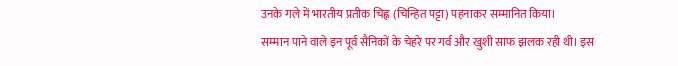उनके गले में भारतीय प्रतीक चिह्न (चिन्हित पट्टा) पहनाकर सम्मानित किया।
सम्मान पाने वाले इन पूर्व सैनिकों के चेहरे पर गर्व और खुशी साफ झलक रही थी। इस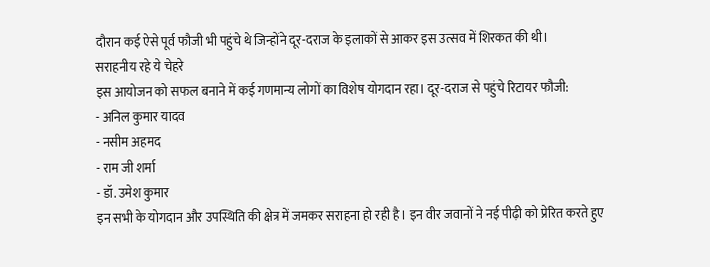दौरान कई ऐसे पूर्व फौजी भी पहुंचे थे जिन्होंने दूर-दराज के इलाकों से आकर इस उत्सव में शिरकत की थी।
सराहनीय रहे ये चेहरे
इस आयोजन को सफल बनाने में कई गणमान्य लोगों का विशेष योगदान रहा। दूर-दराज से पहुंचे रिटायर फौजी:
- अनिल कुमार यादव
- नसीम अहमद
- राम जी शर्मा
- डॉ. उमेश कुमार
इन सभी के योगदान और उपस्थिति की क्षेत्र में जमकर सराहना हो रही है। इन वीर जवानों ने नई पीढ़ी को प्रेरित करते हुए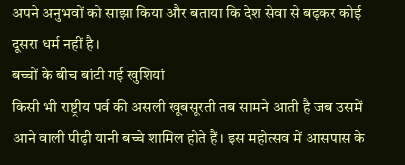अपने अनुभवों को साझा किया और बताया कि देश सेवा से बढ़कर कोई दूसरा धर्म नहीं है।
बच्चों के बीच बांटी गई खुशियां
किसी भी राष्ट्रीय पर्व की असली खूबसूरती तब सामने आती है जब उसमें आने वाली पीढ़ी यानी बच्चे शामिल होते हैं। इस महोत्सव में आसपास के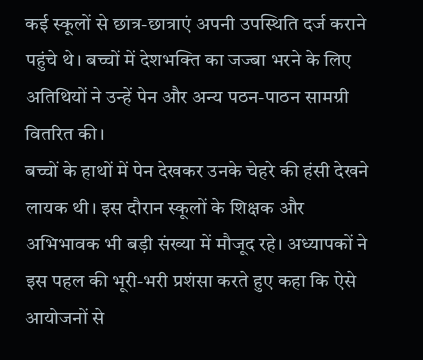कई स्कूलों से छात्र-छात्राएं अपनी उपस्थिति दर्ज कराने पहुंचे थे। बच्चों में देशभक्ति का जज्बा भरने के लिए अतिथियों ने उन्हें पेन और अन्य पठन-पाठन सामग्री वितरित की।
बच्चों के हाथों में पेन देखकर उनके चेहरे की हंसी देखने लायक थी। इस दौरान स्कूलों के शिक्षक और अभिभावक भी बड़ी संख्या में मौजूद रहे। अध्यापकों ने इस पहल की भूरी-भरी प्रशंसा करते हुए कहा कि ऐसे आयोजनों से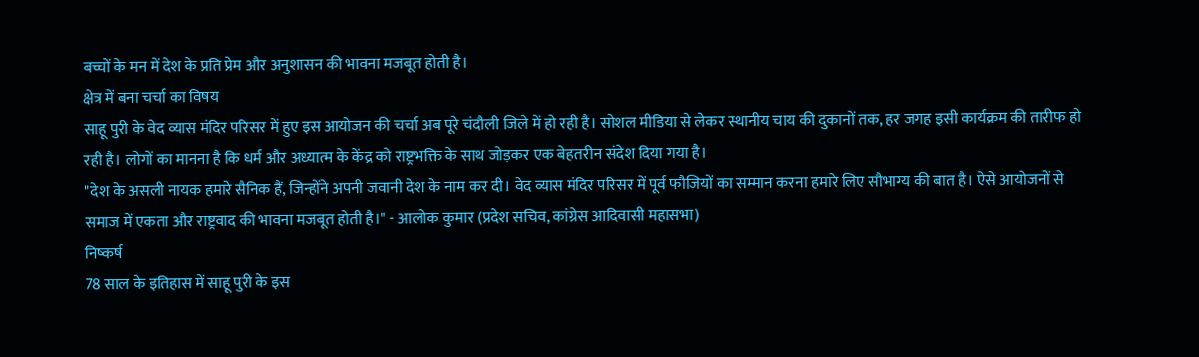बच्चों के मन में देश के प्रति प्रेम और अनुशासन की भावना मजबूत होती है।
क्षेत्र में बना चर्चा का विषय
साहू पुरी के वेद व्यास मंदिर परिसर में हुए इस आयोजन की चर्चा अब पूरे चंदौली जिले में हो रही है। सोशल मीडिया से लेकर स्थानीय चाय की दुकानों तक, हर जगह इसी कार्यक्रम की तारीफ हो रही है। लोगों का मानना है कि धर्म और अध्यात्म के केंद्र को राष्ट्रभक्ति के साथ जोड़कर एक बेहतरीन संदेश दिया गया है।
"देश के असली नायक हमारे सैनिक हैं, जिन्होंने अपनी जवानी देश के नाम कर दी। वेद व्यास मंदिर परिसर में पूर्व फौजियों का सम्मान करना हमारे लिए सौभाग्य की बात है। ऐसे आयोजनों से समाज में एकता और राष्ट्रवाद की भावना मजबूत होती है।" - आलोक कुमार (प्रदेश सचिव, कांग्रेस आदिवासी महासभा)
निष्कर्ष
78 साल के इतिहास में साहू पुरी के इस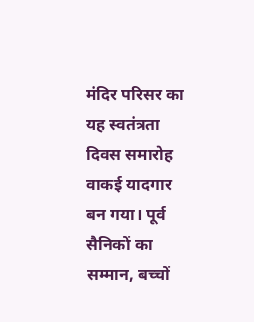मंदिर परिसर का यह स्वतंत्रता दिवस समारोह वाकई यादगार बन गया। पूर्व सैनिकों का सम्मान, बच्चों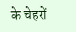के चेहरों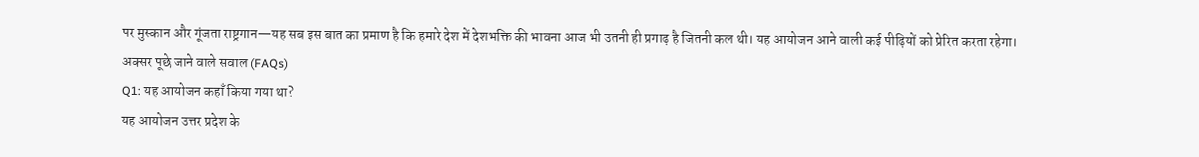पर मुस्कान और गूंजता राष्ट्रगान—यह सब इस बात का प्रमाण है कि हमारे देश में देशभक्ति की भावना आज भी उतनी ही प्रगाढ़ है जितनी कल थी। यह आयोजन आने वाली कई पीढ़ियों को प्रेरित करता रहेगा।
अक्सर पूछे जाने वाले सवाल (FAQs)
Q1: यह आयोजन कहाँ किया गया था?
यह आयोजन उत्तर प्रदेश के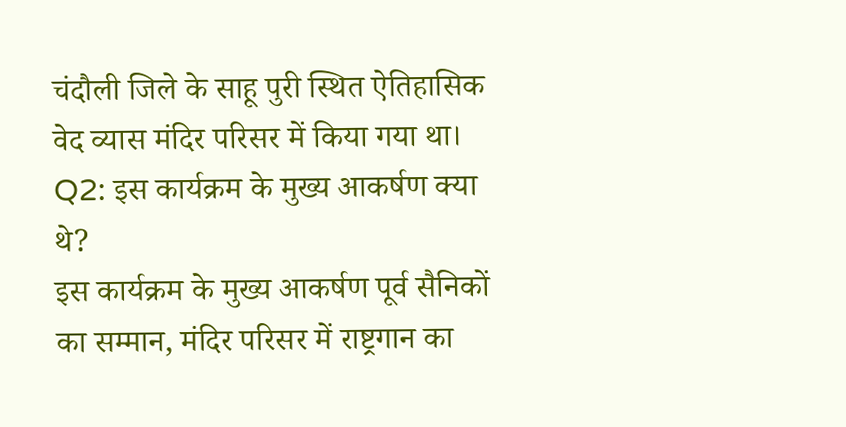चंदौली जिले के साहू पुरी स्थित ऐतिहासिक वेद व्यास मंदिर परिसर में किया गया था।
Q2: इस कार्यक्रम के मुख्य आकर्षण क्या थे?
इस कार्यक्रम के मुख्य आकर्षण पूर्व सैनिकों का सम्मान, मंदिर परिसर में राष्ट्रगान का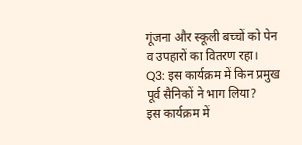गूंजना और स्कूली बच्चों को पेन व उपहारों का वितरण रहा।
Q3: इस कार्यक्रम में किन प्रमुख पूर्व सैनिकों ने भाग लिया?
इस कार्यक्रम में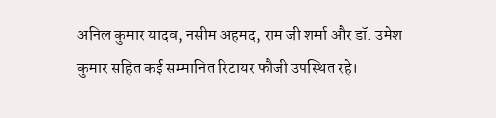अनिल कुमार यादव, नसीम अहमद, राम जी शर्मा और डॉ. उमेश कुमार सहित कई सम्मानित रिटायर फौजी उपस्थित रहे।